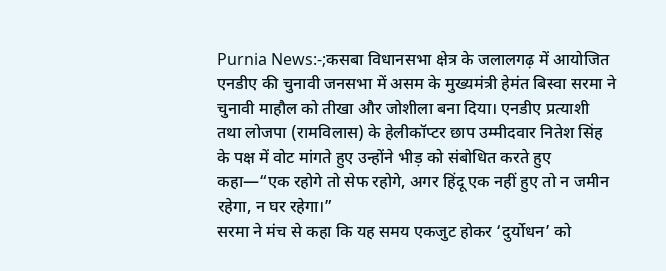Purnia News:-;कसबा विधानसभा क्षेत्र के जलालगढ़ में आयोजित एनडीए की चुनावी जनसभा में असम के मुख्यमंत्री हेमंत बिस्वा सरमा ने चुनावी माहौल को तीखा और जोशीला बना दिया। एनडीए प्रत्याशी तथा लोजपा (रामविलास) के हेलीकॉप्टर छाप उम्मीदवार नितेश सिंह के पक्ष में वोट मांगते हुए उन्होंने भीड़ को संबोधित करते हुए कहा—“एक रहोगे तो सेफ रहोगे, अगर हिंदू एक नहीं हुए तो न जमीन रहेगा, न घर रहेगा।”
सरमा ने मंच से कहा कि यह समय एकजुट होकर ‘दुर्योधन’ को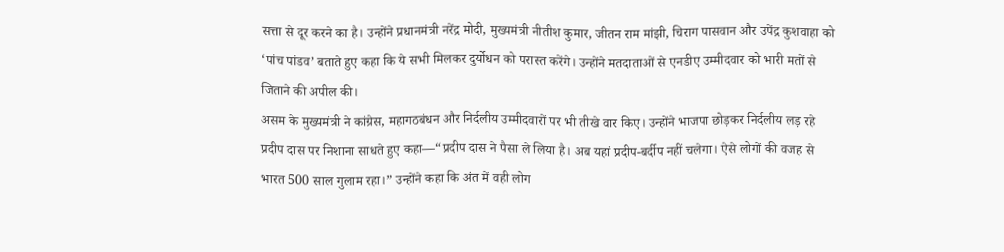सत्ता से दूर करने का है। उन्होंने प्रधानमंत्री नरेंद्र मोदी, मुख्यमंत्री नीतीश कुमार, जीतन राम मांझी, चिराग पासवान और उपेंद्र कुशवाहा को ‘पांच पांडव’ बताते हुए कहा कि ये सभी मिलकर दुर्योधन को परास्त करेंगे। उन्होंने मतदाताओं से एनडीए उम्मीदवार को भारी मतों से जिताने की अपील की।
असम के मुख्यमंत्री ने कांग्रेस, महागठबंधन और निर्दलीय उम्मीदवारों पर भी तीखे वार किए। उन्होंने भाजपा छोड़कर निर्दलीय लड़ रहे प्रदीप दास पर निशाना साधते हुए कहा—“प्रदीप दास ने पैसा ले लिया है। अब यहां प्रदीप-बर्दीप नहीं चलेगा। ऐसे लोगों की वजह से भारत 500 साल गुलाम रहा।” उन्होंने कहा कि अंत में वही लोग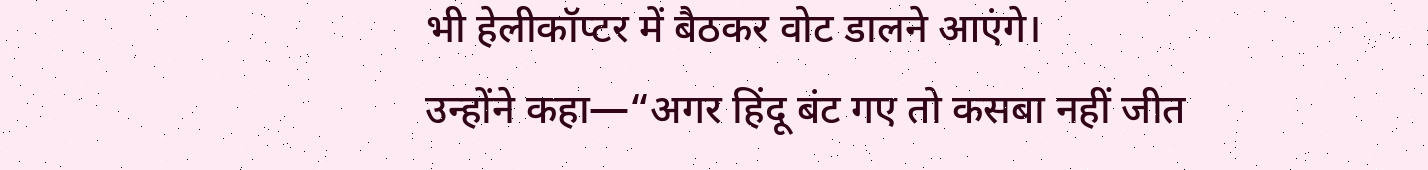भी हेलीकॉप्टर में बैठकर वोट डालने आएंगे।
उन्होंने कहा—“अगर हिंदू बंट गए तो कसबा नहीं जीत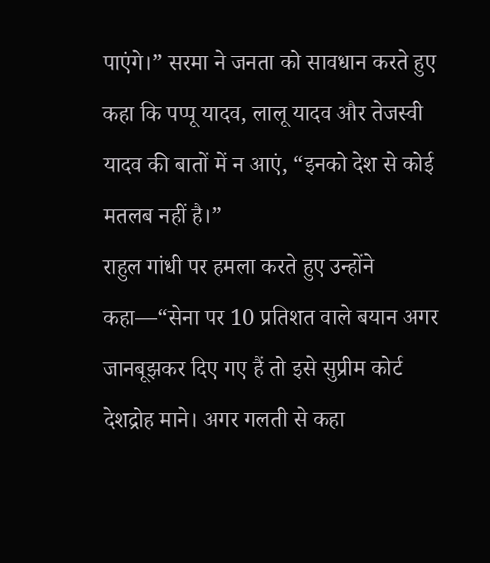पाएंगे।” सरमा ने जनता को सावधान करते हुए कहा कि पप्पू यादव, लालू यादव और तेजस्वी यादव की बातों में न आएं, “इनको देश से कोई मतलब नहीं है।”
राहुल गांधी पर हमला करते हुए उन्होंने कहा—“सेना पर 10 प्रतिशत वाले बयान अगर जानबूझकर दिए गए हैं तो इसे सुप्रीम कोर्ट देशद्रोह माने। अगर गलती से कहा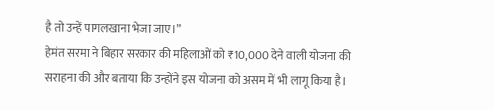है तो उन्हें पागलखाना भेजा जाए।”
हेमंत सरमा ने बिहार सरकार की महिलाओं को ₹10,000 देने वाली योजना की सराहना की और बताया कि उन्होंने इस योजना को असम में भी लागू किया है।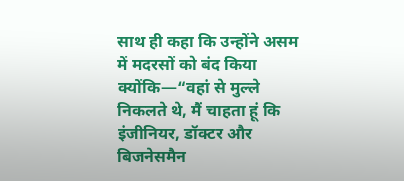साथ ही कहा कि उन्होंने असम में मदरसों को बंद किया क्योंकि—“वहां से मुल्ले निकलते थे, मैं चाहता हूं कि इंजीनियर, डॉक्टर और बिजनेसमैन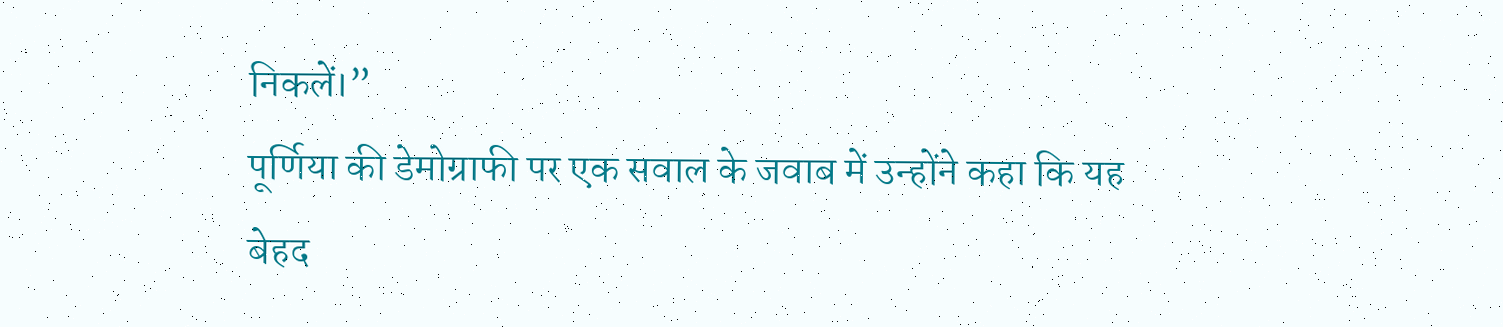निकलें।”
पूर्णिया की डेमोग्राफी पर एक सवाल के जवाब में उन्होंने कहा कि यह बेहद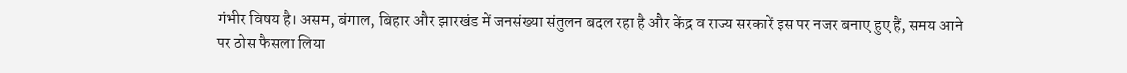गंभीर विषय है। असम, बंगाल, बिहार और झारखंड में जनसंख्या संतुलन बदल रहा है और केंद्र व राज्य सरकारें इस पर नजर बनाए हुए हैं, समय आने पर ठोस फैसला लिया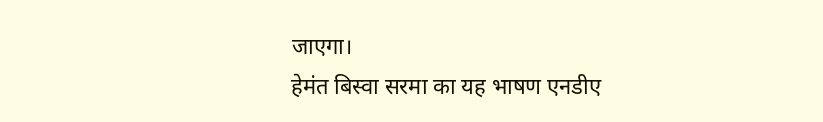जाएगा।
हेमंत बिस्वा सरमा का यह भाषण एनडीए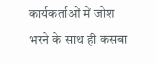कार्यकर्ताओं में जोश भरने के साथ ही कसबा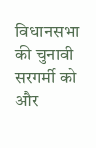विधानसभा की चुनावी सरगर्मी को और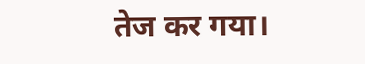तेज कर गया।